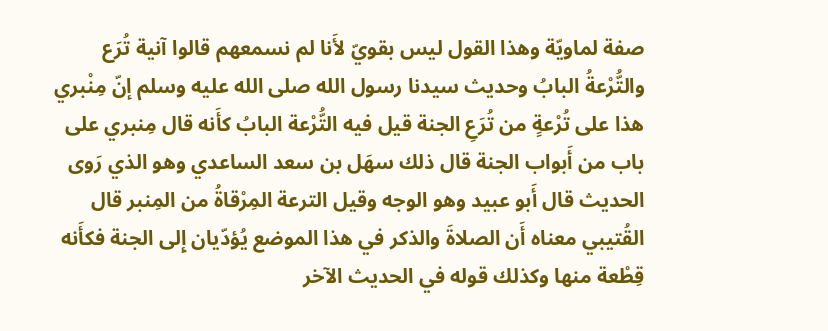صفة لماويّة وهذا القول ليس بقويّ لأَنا لم نسمعهم قالوا آنية تُرَع والتُّرْعةُ البابُ وحديث سيدنا رسول الله صلى الله عليه وسلم إنّ مِنْبري هذا على تُرْعةٍ من تُرَعِ الجنة قيل فيه التُّرْعة البابُ كأَنه قال مِنبري على باب من أَبواب الجنة قال ذلك سهَل بن سعد الساعدي وهو الذي رَوى الحديث قال أَبو عبيد وهو الوجه وقيل الترعة المِرْقاةُ من المِنبر قال القُتيبي معناه أَن الصلاةَ والذكر في هذا الموضع يُؤدّيان إِلى الجنة فكأَنه قِطْعة منها وكذلك قوله في الحديث الآخر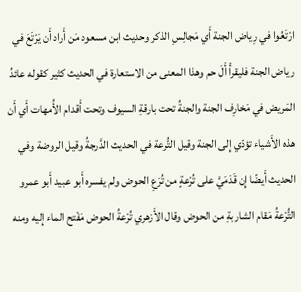ارْتَعُوا في رِياض الجنة أَي مَجالِسِ الذكر وحديث ابن مسعود مَن أَراد أَن يَرْتَعَ في رياض الجنة فليقرأْ أَلَ حم وهذا المعنى من الاستعارة في الحديث كثير كقوله عائدُ المَريض في مَخارِف الجنة والجنةُ تحت بارقةِ السيوف وتحت أَقدام الأُمهات أَي أَن هذه الأَشياء تؤدّي إِلى الجنة وقيل التُّرعة في الحديث الدَّرجةُ وقيل الروضة وفي الحديث أَيضًا إِن قَدَمَيَّ على تُرْعةٍ من تُرَعِ الحوض ولم يفسره أَبو عبيد أَبو عمرو التُّرْعةُ مَقام الشاربةِ من الحوض وقال الأَزهري تُرْعةُ الحوض مَفْتح الماء إِليه ومنه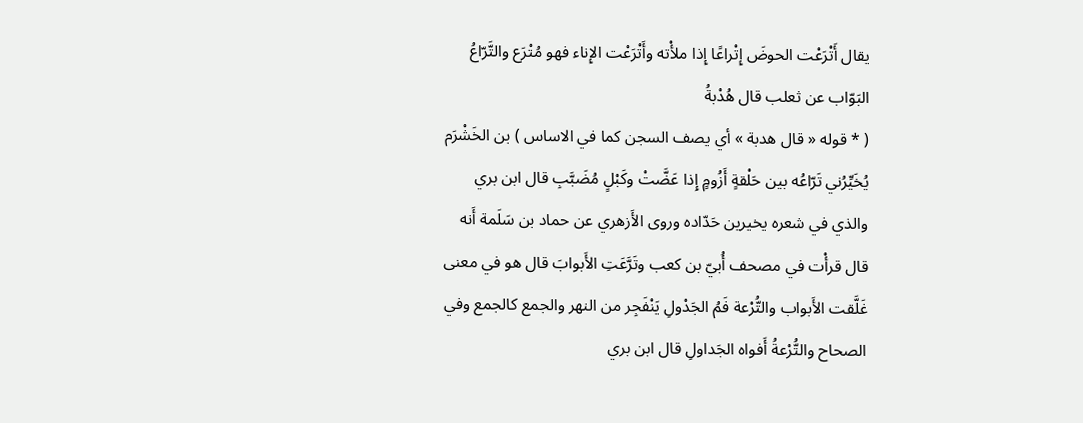يقال أَتْرَعْت الحوضَ إِتْراعًا إِذا ملأْته وأَتْرَعْت الإِناء فهو مُتْرَع والتَّرّاعُ البَوّاب عن ثعلب قال هُدْبةُ
( * قوله « قال هدبة » أي يصف السجن كما في الاساس ) بن الخَشْرَم يُخَيِّرُني تَرّاعُه بين حَلْقةٍ أَزُومٍ إِذا عَضَّتْ وكَبْلٍ مُضَبَّبِ قال ابن بري والذي في شعره يخيرين حَدّاده وروى الأَزهري عن حماد بن سَلَمة أَنه قال قرأْت في مصحف أُبيّ بن كعب وتَرَّعَتِ الأَبوابَ قال هو في معنى غَلَّقت الأَبواب والتُّرْعة فَمُ الجَدْولِ يَنْفَجِر من النهر والجمع كالجمع وفي الصحاح والتُّرْعةُ أَفواه الجَداولِ قال ابن بري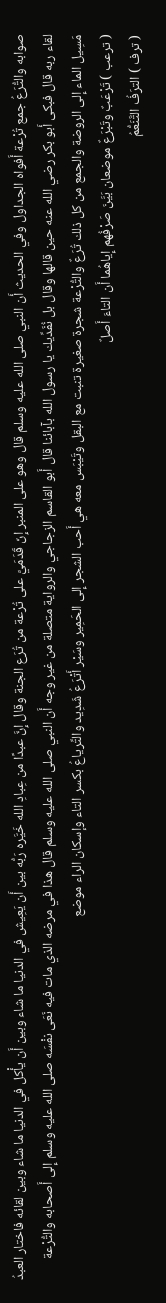صوابه والتُّرَعُ جمع تُرْعة أَفواه الجداول وفي الحديث أَن النبي صلى الله عليه وسلم قال وهو على المنبر إِنّ قَدَمَيَّ على تُرْعة من تُرَع الجنة وقال إِنَّ عبدًا من عِبادِ الله خَيَّره رَبُّه بين أَن يَعِيش في الدنيا ما شاء وبين أَن يأْكل في الدنيا ما شاء وبين لقائه فاختار العبدُ لقاء ربه قال فبكى أَبو بكر رضي الله عنه حين قالها وقال بل نُفَدِّيك يا رسول الله بآبائنا قال أَبو القاسم الزجاجي والرواية متصلة من غير وجه أَن النبي صلى الله عليه وسلم قال هذا في مرضه الذي مات فيه نَعَى نفْسَه صلى الله عليه وسلم إِلى أَصحابه والتُّرْعة مَسِيل الماء إِلى الروضة والجمع من كل ذلك تُرَعٌ والتُّرْعة شجرة صغيرة تنبت مع البقل وتَيْبَس معه هي أَحب الشجر إِلى الحَمِير وسَيْر أَتْرَعُ شَدِيد والتِّرياعُ بكسر التاء وإسكان الراء موضع
( ترعب ) تَرْعَبٌ وتَبْرَعٌ موضعان بَيَّنَ صَرْفُهم إِياهُما أَن التاءَ أَصلٌ
( ترف ) الترَفُ التَّنَعُّمُ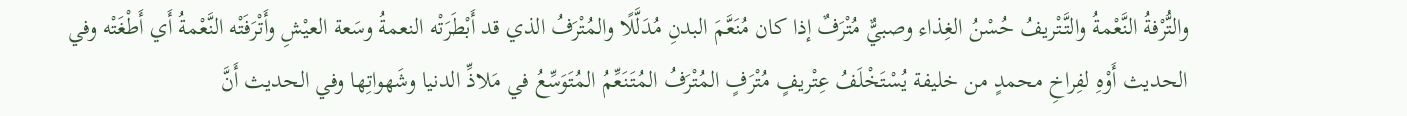والتُّرْفةُ النَّعْمةُ والتَّتْريفُ حُسْنُ الغِذاء وصبيٌّ مُتْرَفٌ إذا كان مُنَعَّمَ البدنِ مُدَلَّلًا والمُتْرَفُ الذي قد أَبْطَرَتْه النعمةُ وسَعة العيْشِ وأَتْرَفَتْه النَّعْمةُ أَي أَطْغَتْه وفي الحديث أَوْهِ لفِراخِ محمدٍ من خليفة يُسْتَخْلَفُ عِتْريفٍ مُتْرَفٍ المُتْرَفُ المُتَنَعِّمُ المُتَوَسِّعُ في مَلاذِّ الدنيا وشَهواتِها وفي الحديث أَنَّ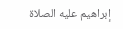إبراهيم عليه الصلاة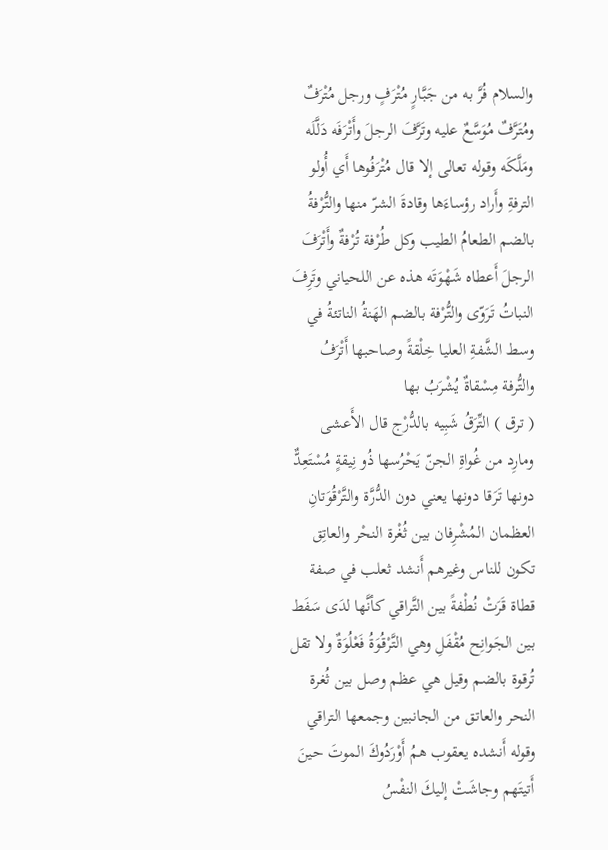والسلام فُرَّ به من جَبَّارٍ مُتْرَفٍ ورجل مُتْرَفٌ ومُتَرَّفٌ مُوَسَّعٌ عليه وتَرَّفَ الرجلَ وأَتْرَفَه دَلَّلَه ومَلَّكَه وقوله تعالى إلا قال مُتْرَفُوها أَي أُولو الترفةِ وأَراد رؤساءَها وقادةَ الشرّ منها والتُّرْفةُ بالضم الطعامُ الطيب وكل طُرْفة تُرْفةٌ وأَتْرَفَ الرجلَ أَعطاه شَهْوَتَه هذه عن اللحياني وتَرِفَ النباتُ تَرَوّى والتُّرْفة بالضم الهَنةُ الناتئةُ في وسط الشَّفةِ العليا خِلْقةً وصاحبها أَتْرَفُ والتُّرفة مِسْقاةٌ يُشْرَبُ بها
( ترق ) التِّرَقُ شَبِيه بالدُّرْج قال الأَعشى ومارِد من غُواةِ الجنّ يَحْرُسها ذُو نِيقةٍ مُسْتَعِدٌّ دونها تَرَقا دونها يعني دون الدُّرَّة والتَّرْقُوَتانِ العظمان المُشْرِفان بين ثُغْرة النحْر والعاتِق تكون للناس وغيرهم أَنشد ثعلب في صفة قطاة قَرَتْ نُطْفةً بين التَّراقي كأنَّها لدَى سَفَط بين الجَوانِح مُقْفَلِ وهي التَّرْقُوَةُ فَعْلُوَةٌ ولا تقل تُرقوة بالضم وقيل هي عظم وصل بين ثُغرة النحر والعاتق من الجانبين وجمعها التراقي وقوله أَنشده يعقوب همُ أَوْرَدُوكَ الموتَ حينَ أَتيتَهم وجاشَتْ إليكَ النفْسُ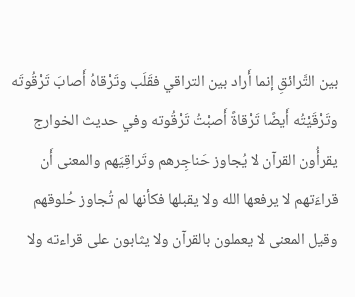بين التَّرائقِ إنما أَراد بين التراقي فقَلَب وتَرْقاهُ أَصابَ تَرْقُوتَه وتَرْقَيْتُه أَيضًا تَرْقاةً أَصبْتُ تَرْقُوته وفي حديث الخوارج يقرأُون القرآن لا يُجاوز حَناجِرهم وتَراقِيَهم والمعنى أَن قراءَتهم لا يرفعها الله ولا يقبلها فكأنها لم تُجاوز حُلوقهم وقيل المعنى لا يعملون بالقرآن ولا يثابون على قراءته ولا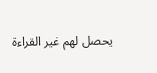يحصل لهم غير القراءة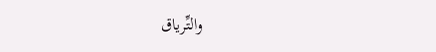والتِّرياق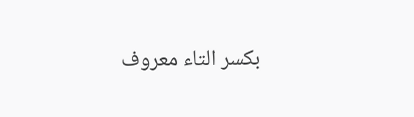بكسر التاء معروف